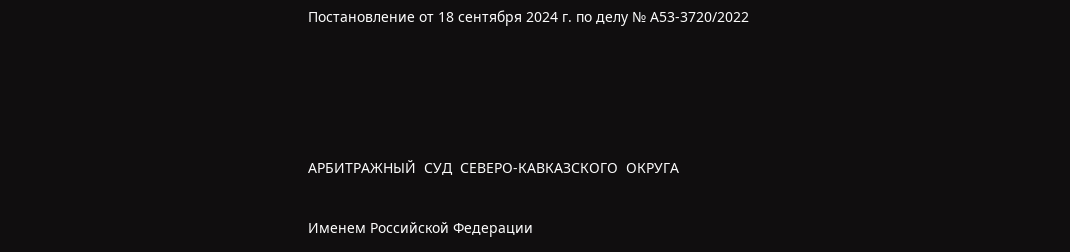Постановление от 18 сентября 2024 г. по делу № А53-3720/2022




АРБИТРАЖНЫЙ  СУД  СЕВЕРО-КАВКАЗСКОГО  ОКРУГА

Именем Российской Федерации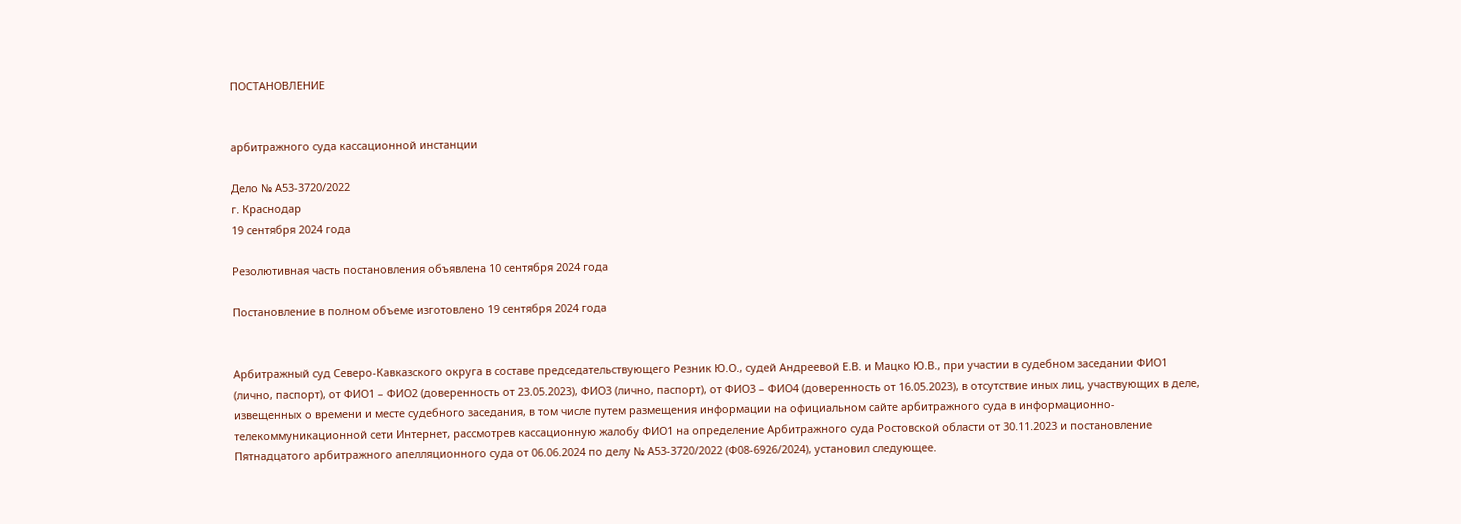ПОСТАНОВЛЕНИЕ


арбитражного суда кассационной инстанции

Дело № А53-3720/2022
г. Краснодар
19 сентября 2024 года

Резолютивная часть постановления объявлена 10 сентября 2024 года

Постановление в полном объеме изготовлено 19 сентября 2024 года


Арбитражный суд Северо-Кавказского округа в составе председательствующего Резник Ю.О., судей Андреевой Е.В. и Мацко Ю.В., при участии в судебном заседании ФИО1 (лично, паспорт), от ФИО1 – ФИО2 (доверенность от 23.05.2023), ФИО3 (лично, паспорт), от ФИО3 – ФИО4 (доверенность от 16.05.2023), в отсутствие иных лиц, участвующих в деле, извещенных о времени и месте судебного заседания, в том числе путем размещения информации на официальном сайте арбитражного суда в информационно-телекоммуникационной сети Интернет, рассмотрев кассационную жалобу ФИО1 на определение Арбитражного суда Ростовской области от 30.11.2023 и постановление Пятнадцатого арбитражного апелляционного суда от 06.06.2024 по делу № А53-3720/2022 (Ф08-6926/2024), установил следующее.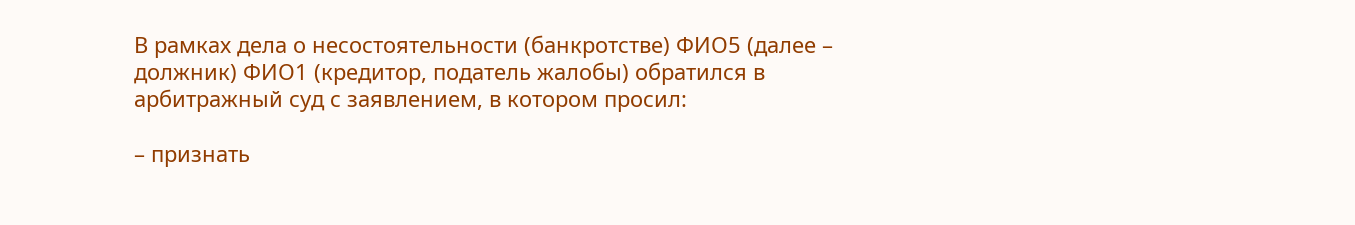В рамках дела о несостоятельности (банкротстве) ФИО5 (далее – должник) ФИО1 (кредитор, податель жалобы) обратился в арбитражный суд с заявлением, в котором просил:

– признать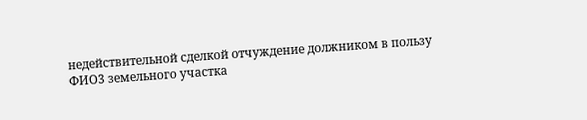недействительной сделкой отчуждение должником в пользу ФИО3 земельного участка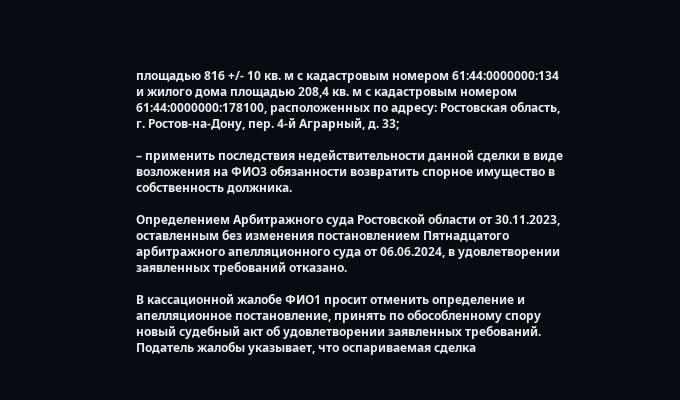площадью 816 +/- 10 кв. м с кадастровым номером 61:44:0000000:134 и жилого дома площадью 208,4 кв. м с кадастровым номером 61:44:0000000:178100, расположенных по адресу: Ростовская область, г. Ростов-на-Дону, пер. 4-й Аграрный, д. 33;

– применить последствия недействительности данной сделки в виде возложения на ФИО3 обязанности возвратить спорное имущество в собственность должника.

Определением Арбитражного суда Ростовской области от 30.11.2023, оставленным без изменения постановлением Пятнадцатого арбитражного апелляционного суда от 06.06.2024, в удовлетворении заявленных требований отказано.

В кассационной жалобе ФИО1 просит отменить определение и апелляционное постановление, принять по обособленному спору новый судебный акт об удовлетворении заявленных требований. Податель жалобы указывает, что оспариваемая сделка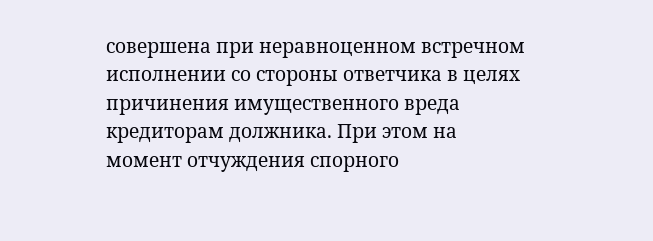совершена при неравноценном встречном исполнении со стороны ответчика в целях причинения имущественного вреда кредиторам должника. При этом на момент отчуждения спорного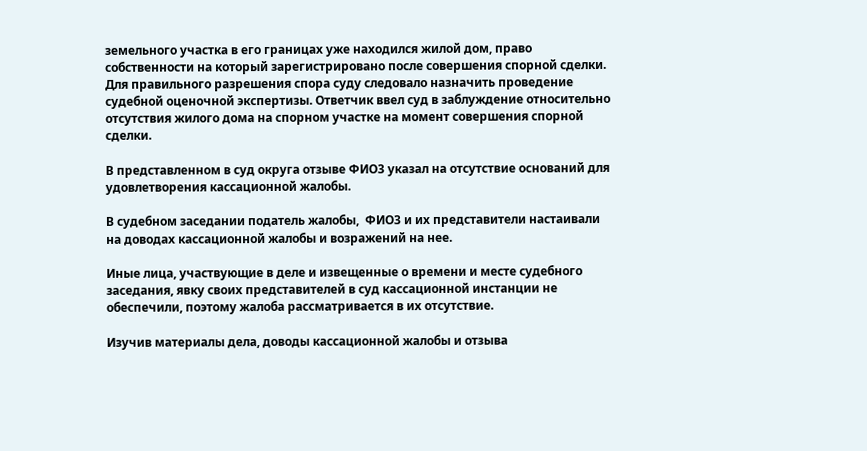земельного участка в его границах уже находился жилой дом, право собственности на который зарегистрировано после совершения спорной сделки. Для правильного разрешения спора суду следовало назначить проведение судебной оценочной экспертизы. Ответчик ввел суд в заблуждение относительно отсутствия жилого дома на спорном участке на момент совершения спорной сделки.

В представленном в суд округа отзыве ФИО3 указал на отсутствие оснований для удовлетворения кассационной жалобы.

В судебном заседании податель жалобы,  ФИО3 и их представители настаивали на доводах кассационной жалобы и возражений на нее.

Иные лица, участвующие в деле и извещенные о времени и месте судебного заседания, явку своих представителей в суд кассационной инстанции не обеспечили, поэтому жалоба рассматривается в их отсутствие.

Изучив материалы дела, доводы кассационной жалобы и отзыва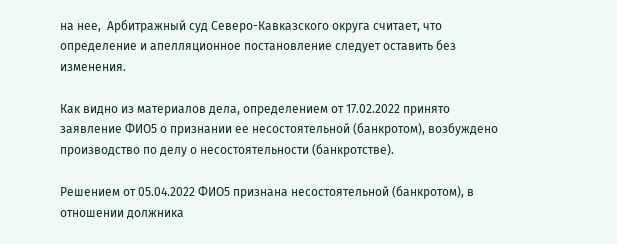на нее,  Арбитражный суд Северо-Кавказского округа считает, что определение и апелляционное постановление следует оставить без изменения.

Как видно из материалов дела, определением от 17.02.2022 принято заявление ФИО5 о признании ее несостоятельной (банкротом), возбуждено производство по делу о несостоятельности (банкротстве).

Решением от 05.04.2022 ФИО5 признана несостоятельной (банкротом), в отношении должника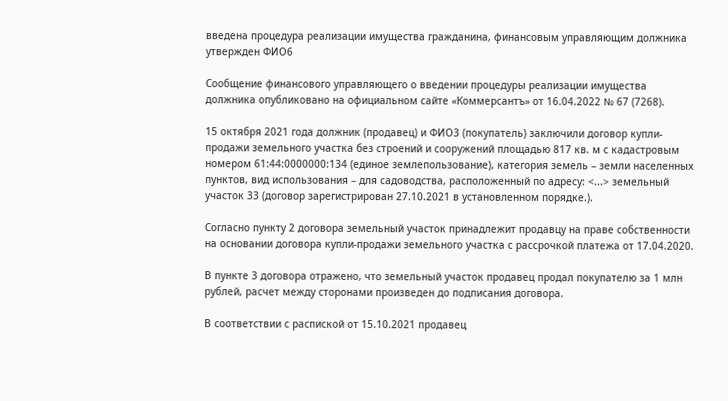введена процедура реализации имущества гражданина, финансовым управляющим должника утвержден ФИО6

Сообщение финансового управляющего о введении процедуры реализации имущества должника опубликовано на официальном сайте «Коммерсантъ» от 16.04.2022 № 67 (7268).

15 октября 2021 года должник (продавец) и ФИО3 (покупатель) заключили договор купли-продажи земельного участка без строений и сооружений площадью 817 кв. м с кадастровым номером 61:44:0000000:134 (единое землепользование), категория земель – земли населенных пунктов, вид использования – для садоводства, расположенный по адресу: <...> земельный участок 33 (договор зарегистрирован 27.10.2021 в установленном порядке.).

Согласно пункту 2 договора земельный участок принадлежит продавцу на праве собственности на основании договора купли-продажи земельного участка с рассрочкой платежа от 17.04.2020.

В пункте 3 договора отражено, что земельный участок продавец продал покупателю за 1 млн рублей, расчет между сторонами произведен до подписания договора.

В соответствии с распиской от 15.10.2021 продавец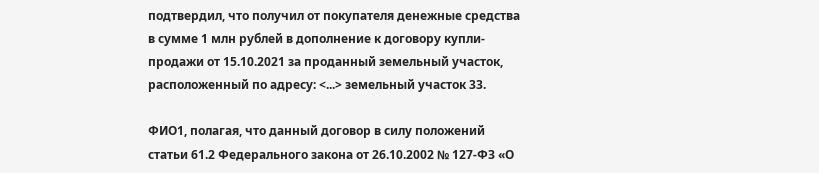подтвердил, что получил от покупателя денежные средства в сумме 1 млн рублей в дополнение к договору купли-продажи от 15.10.2021 за проданный земельный участок, расположенный по адресу: <...> земельный участок 33.

ФИО1, полагая, что данный договор в силу положений статьи 61.2 Федерального закона от 26.10.2002 № 127-ФЗ «О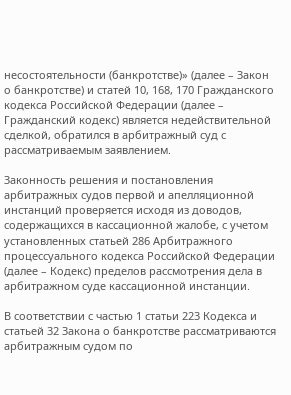несостоятельности (банкротстве)» (далее – Закон о банкротстве) и статей 10, 168, 170 Гражданского кодекса Российской Федерации (далее – Гражданский кодекс) является недействительной сделкой, обратился в арбитражный суд с рассматриваемым заявлением.

Законность решения и постановления арбитражных судов первой и апелляционной инстанций проверяется исходя из доводов, содержащихся в кассационной жалобе, с учетом установленных статьей 286 Арбитражного процессуального кодекса Российской Федерации (далее – Кодекс) пределов рассмотрения дела в арбитражном суде кассационной инстанции.

В соответствии с частью 1 статьи 223 Кодекса и статьей 32 Закона о банкротстве рассматриваются арбитражным судом по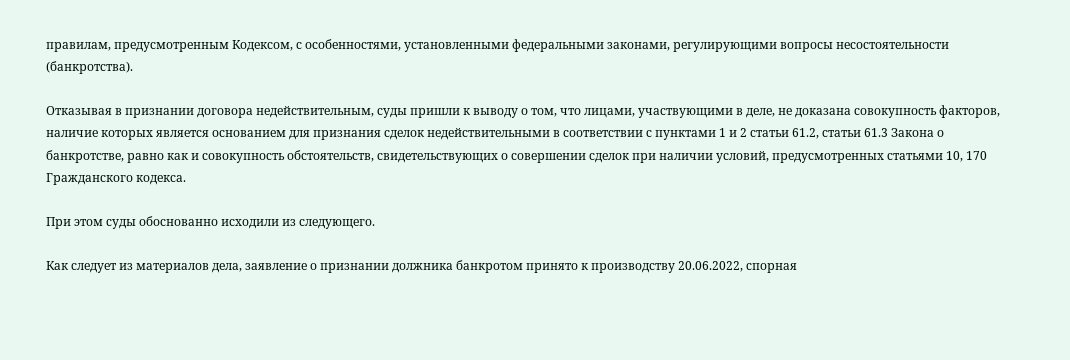правилам, предусмотренным Кодексом, с особенностями, установленными федеральными законами, регулирующими вопросы несостоятельности (банкротства).

Отказывая в признании договора недействительным, суды пришли к выводу о том, что лицами, участвующими в деле, не доказана совокупность факторов, наличие которых является основанием для признания сделок недействительными в соответствии с пунктами 1 и 2 статьи 61.2, статьи 61.3 Закона о банкротстве, равно как и совокупность обстоятельств, свидетельствующих о совершении сделок при наличии условий, предусмотренных статьями 10, 170 Гражданского кодекса.

При этом суды обоснованно исходили из следующего.

Как следует из материалов дела, заявление о признании должника банкротом принято к производству 20.06.2022, спорная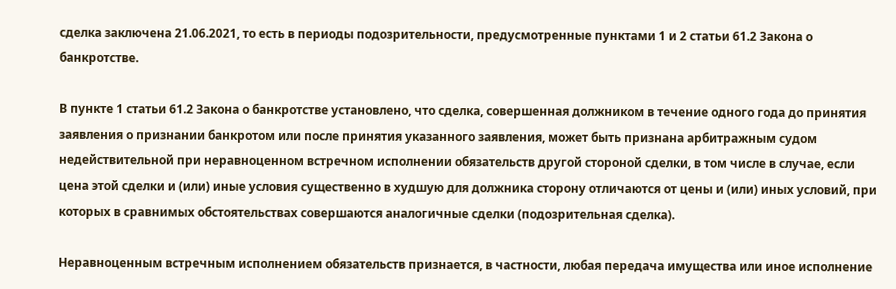сделка заключена 21.06.2021, то есть в периоды подозрительности, предусмотренные пунктами 1 и 2 статьи 61.2 Закона о банкротстве.

В пункте 1 статьи 61.2 Закона о банкротстве установлено, что сделка, совершенная должником в течение одного года до принятия заявления о признании банкротом или после принятия указанного заявления, может быть признана арбитражным судом недействительной при неравноценном встречном исполнении обязательств другой стороной сделки, в том числе в случае, если цена этой сделки и (или) иные условия существенно в худшую для должника сторону отличаются от цены и (или) иных условий, при которых в сравнимых обстоятельствах совершаются аналогичные сделки (подозрительная сделка).

Неравноценным встречным исполнением обязательств признается, в частности, любая передача имущества или иное исполнение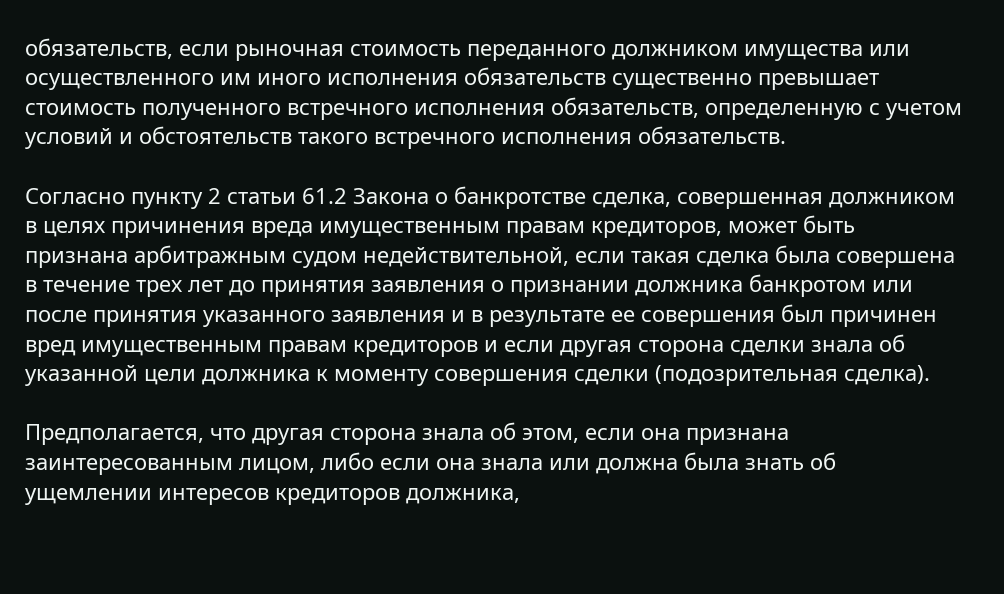обязательств, если рыночная стоимость переданного должником имущества или осуществленного им иного исполнения обязательств существенно превышает стоимость полученного встречного исполнения обязательств, определенную с учетом условий и обстоятельств такого встречного исполнения обязательств.

Согласно пункту 2 статьи 61.2 Закона о банкротстве сделка, совершенная должником в целях причинения вреда имущественным правам кредиторов, может быть признана арбитражным судом недействительной, если такая сделка была совершена в течение трех лет до принятия заявления о признании должника банкротом или после принятия указанного заявления и в результате ее совершения был причинен вред имущественным правам кредиторов и если другая сторона сделки знала об указанной цели должника к моменту совершения сделки (подозрительная сделка).

Предполагается, что другая сторона знала об этом, если она признана заинтересованным лицом, либо если она знала или должна была знать об ущемлении интересов кредиторов должника,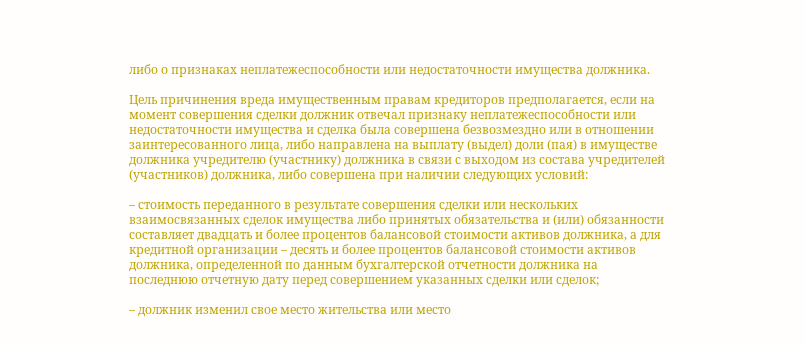либо о признаках неплатежеспособности или недостаточности имущества должника.

Цель причинения вреда имущественным правам кредиторов предполагается, если на момент совершения сделки должник отвечал признаку неплатежеспособности или недостаточности имущества и сделка была совершена безвозмездно или в отношении заинтересованного лица, либо направлена на выплату (выдел) доли (пая) в имуществе должника учредителю (участнику) должника в связи с выходом из состава учредителей (участников) должника, либо совершена при наличии следующих условий:

– стоимость переданного в результате совершения сделки или нескольких взаимосвязанных сделок имущества либо принятых обязательства и (или) обязанности составляет двадцать и более процентов балансовой стоимости активов должника, а для кредитной организации – десять и более процентов балансовой стоимости активов должника, определенной по данным бухгалтерской отчетности должника на последнюю отчетную дату перед совершением указанных сделки или сделок;

– должник изменил свое место жительства или место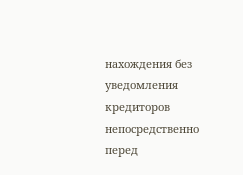нахождения без уведомления кредиторов непосредственно перед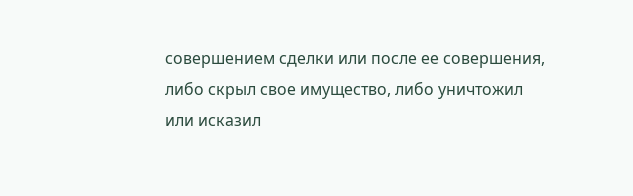совершением сделки или после ее совершения, либо скрыл свое имущество, либо уничтожил или исказил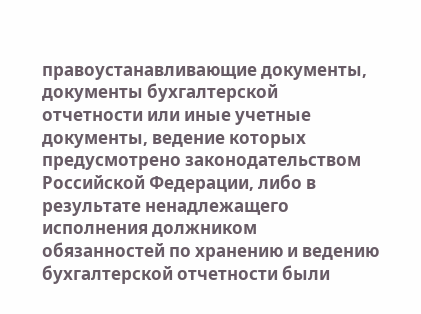правоустанавливающие документы, документы бухгалтерской отчетности или иные учетные документы, ведение которых предусмотрено законодательством Российской Федерации, либо в результате ненадлежащего исполнения должником обязанностей по хранению и ведению бухгалтерской отчетности были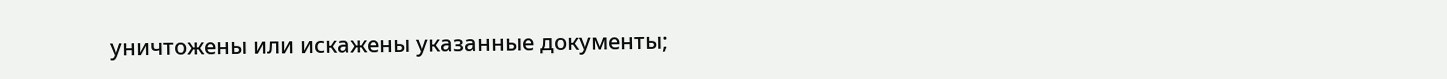уничтожены или искажены указанные документы;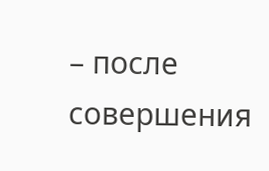– после совершения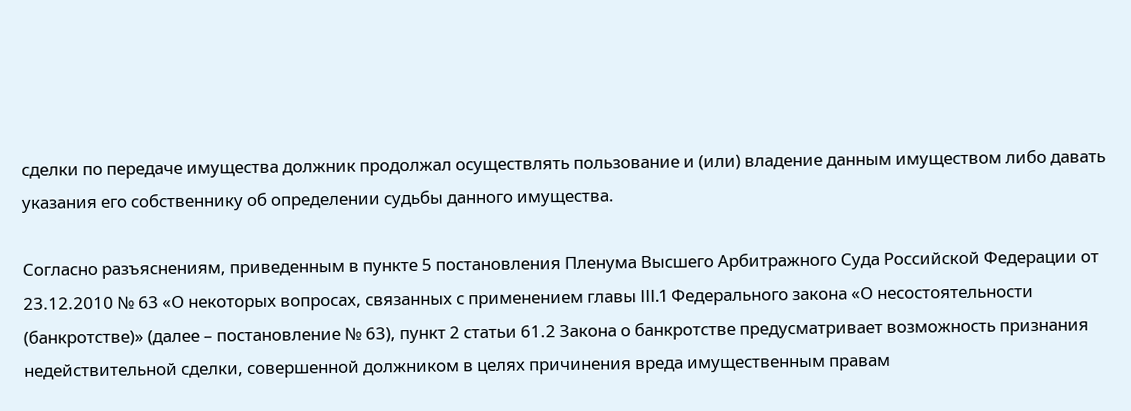сделки по передаче имущества должник продолжал осуществлять пользование и (или) владение данным имуществом либо давать указания его собственнику об определении судьбы данного имущества.

Согласно разъяснениям, приведенным в пункте 5 постановления Пленума Высшего Арбитражного Суда Российской Федерации от 23.12.2010 № 63 «О некоторых вопросах, связанных с применением главы III.1 Федерального закона «О несостоятельности (банкротстве)» (далее – постановление № 63), пункт 2 статьи 61.2 Закона о банкротстве предусматривает возможность признания недействительной сделки, совершенной должником в целях причинения вреда имущественным правам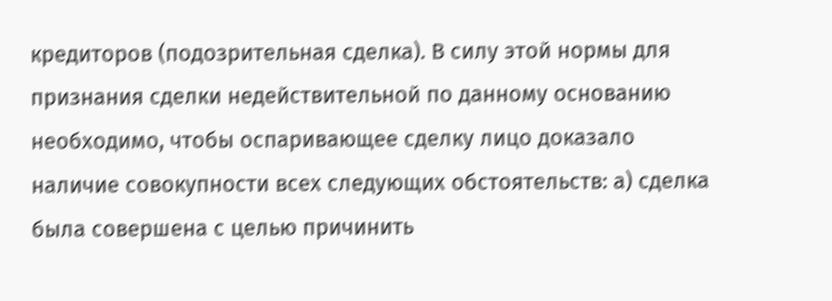кредиторов (подозрительная сделка). В силу этой нормы для признания сделки недействительной по данному основанию необходимо, чтобы оспаривающее сделку лицо доказало наличие совокупности всех следующих обстоятельств: а) сделка была совершена с целью причинить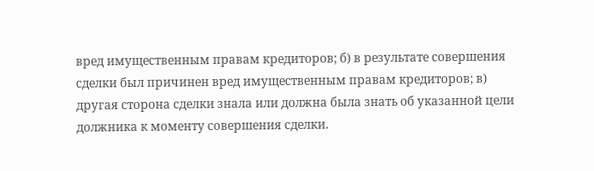вред имущественным правам кредиторов; б) в результате совершения сделки был причинен вред имущественным правам кредиторов; в) другая сторона сделки знала или должна была знать об указанной цели должника к моменту совершения сделки.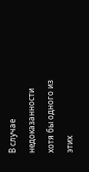В случае недоказанности хотя бы одного из этих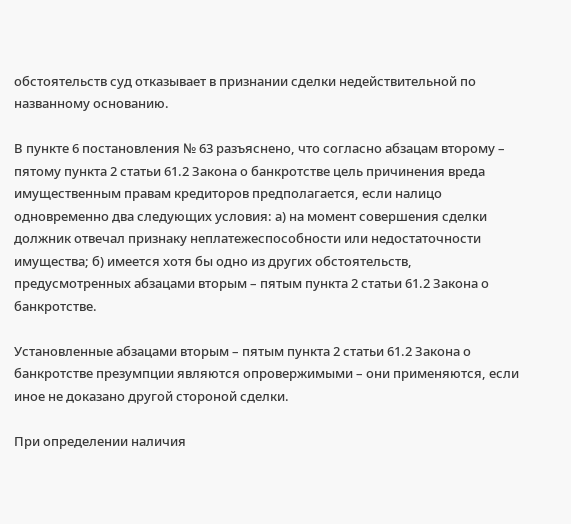обстоятельств суд отказывает в признании сделки недействительной по названному основанию.

В пункте 6 постановления № 63 разъяснено, что согласно абзацам второму – пятому пункта 2 статьи 61.2 Закона о банкротстве цель причинения вреда имущественным правам кредиторов предполагается, если налицо одновременно два следующих условия: а) на момент совершения сделки должник отвечал признаку неплатежеспособности или недостаточности имущества; б) имеется хотя бы одно из других обстоятельств, предусмотренных абзацами вторым – пятым пункта 2 статьи 61.2 Закона о банкротстве.

Установленные абзацами вторым – пятым пункта 2 статьи 61.2 Закона о банкротстве презумпции являются опровержимыми – они применяются, если иное не доказано другой стороной сделки.

При определении наличия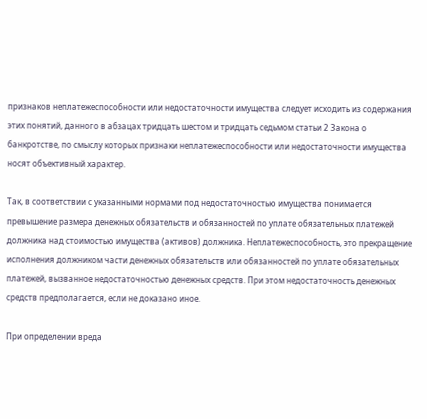признаков неплатежеспособности или недостаточности имущества следует исходить из содержания этих понятий, данного в абзацах тридцать шестом и тридцать седьмом статьи 2 Закона о банкротстве, по смыслу которых признаки неплатежеспособности или недостаточности имущества носят объективный характер.

Так, в соответствии с указанными нормами под недостаточностью имущества понимается превышение размера денежных обязательств и обязанностей по уплате обязательных платежей должника над стоимостью имущества (активов) должника. Неплатежеспособность, это прекращение исполнения должником части денежных обязательств или обязанностей по уплате обязательных платежей, вызванное недостаточностью денежных средств. При этом недостаточность денежных средств предполагается, если не доказано иное.

При определении вреда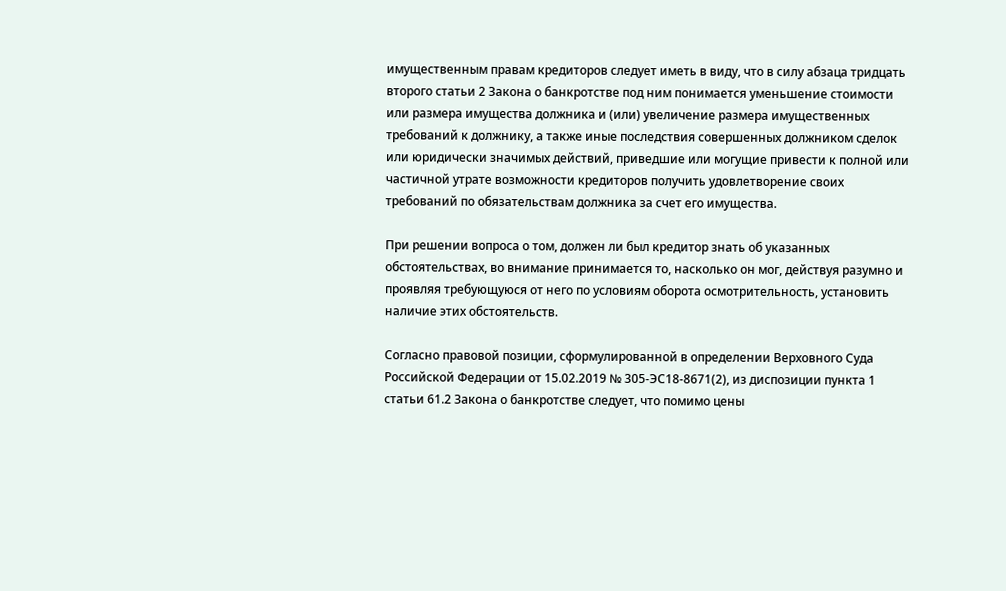имущественным правам кредиторов следует иметь в виду, что в силу абзаца тридцать второго статьи 2 Закона о банкротстве под ним понимается уменьшение стоимости или размера имущества должника и (или) увеличение размера имущественных требований к должнику, а также иные последствия совершенных должником сделок или юридически значимых действий, приведшие или могущие привести к полной или частичной утрате возможности кредиторов получить удовлетворение своих требований по обязательствам должника за счет его имущества.

При решении вопроса о том, должен ли был кредитор знать об указанных обстоятельствах, во внимание принимается то, насколько он мог, действуя разумно и проявляя требующуюся от него по условиям оборота осмотрительность, установить наличие этих обстоятельств.

Согласно правовой позиции, сформулированной в определении Верховного Суда Российской Федерации от 15.02.2019 № 305-ЭС18-8671(2), из диспозиции пункта 1 статьи 61.2 Закона о банкротстве следует, что помимо цены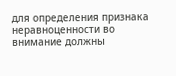для определения признака неравноценности во внимание должны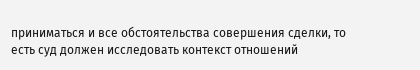приниматься и все обстоятельства совершения сделки, то есть суд должен исследовать контекст отношений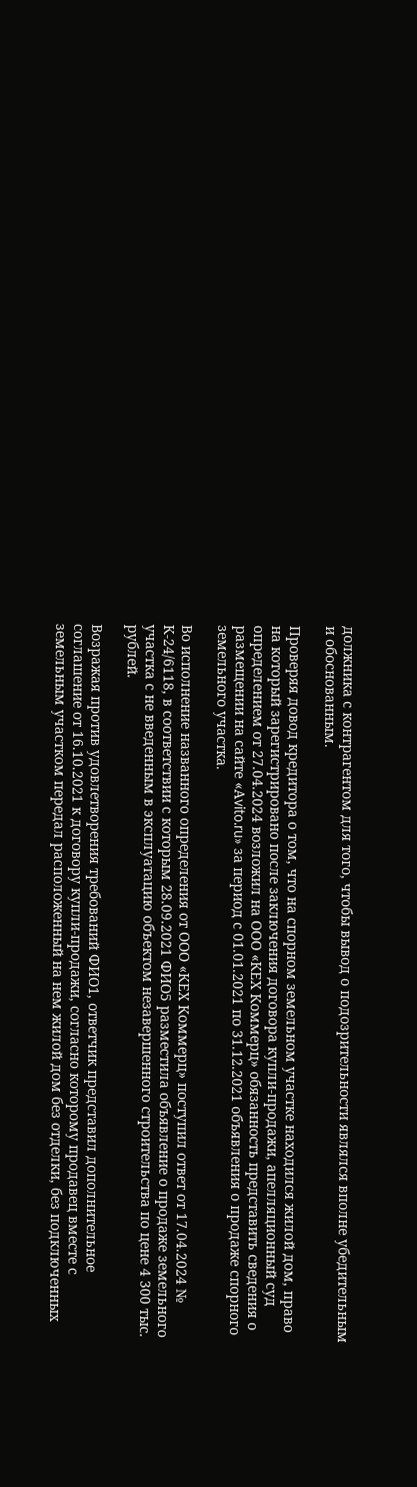должника с контрагентом для того, чтобы вывод о подозрительности являлся вполне убедительным и обоснованным.

Проверяя довод кредитора о том, что на спорном земельном участке находился жилой дом, право на который зарегистрировано после заключения договора купли-продажи, апелляционный суд определением от 27.04.2024 возложил на ООО «КЕХ Коммерц» обязанность представить сведения о размещении на сайте «Аvito.ru» за период с 01.01.2021 по 31.12.2021 объявления о продаже спорного земельного участка.

Во исполнение названного определения от ООО «КЕХ Коммерц» поступил ответ от 17.04.2024 № К-24/6118, в соответствии с которым 28.09.2021 ФИО5 разместила объявление о продаже земельного участка с не введенным в эксплуатацию объектом незавершенного строительства по цене 4 300 тыс. рублей.

Возражая против удовлетворения требований ФИО1, ответчик представил дополнительное соглашение от 16.10.2021 к договору купли-продажи, согласно которому продавец вместе с земельным участком передал расположенный на нем жилой дом без отделки, без подключенных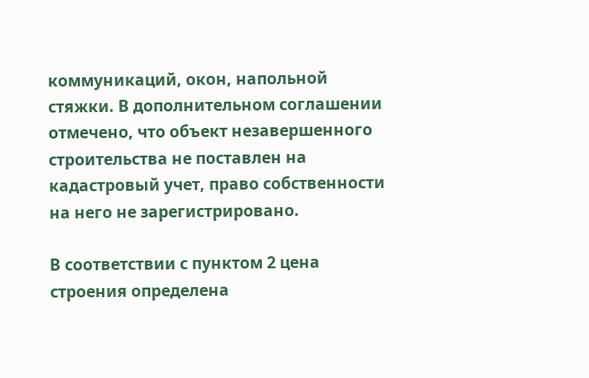коммуникаций, окон, напольной стяжки. В дополнительном соглашении отмечено, что объект незавершенного строительства не поставлен на кадастровый учет, право собственности на него не зарегистрировано.

В соответствии с пунктом 2 цена строения определена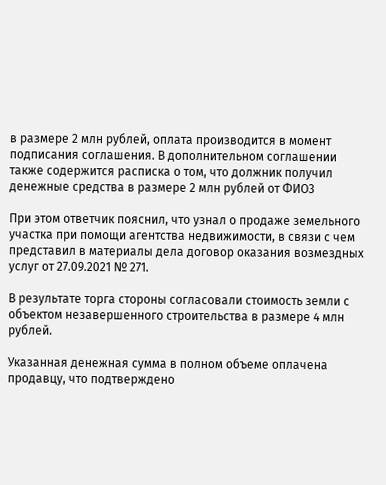в размере 2 млн рублей, оплата производится в момент подписания соглашения. В дополнительном соглашении также содержится расписка о том, что должник получил денежные средства в размере 2 млн рублей от ФИО3

При этом ответчик пояснил, что узнал о продаже земельного участка при помощи агентства недвижимости, в связи с чем представил в материалы дела договор оказания возмездных услуг от 27.09.2021 № 271.

В результате торга стороны согласовали стоимость земли с объектом незавершенного строительства в размере 4 млн рублей.

Указанная денежная сумма в полном объеме оплачена продавцу, что подтверждено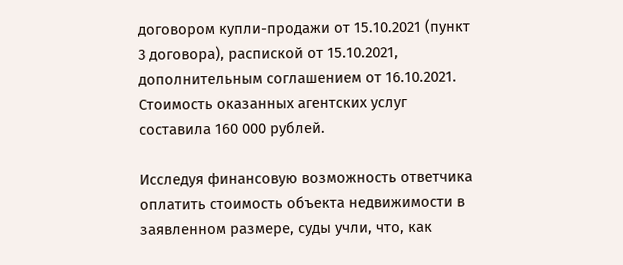договором купли-продажи от 15.10.2021 (пункт 3 договора), распиской от 15.10.2021, дополнительным соглашением от 16.10.2021. Стоимость оказанных агентских услуг составила 160 000 рублей.

Исследуя финансовую возможность ответчика оплатить стоимость объекта недвижимости в заявленном размере, суды учли, что, как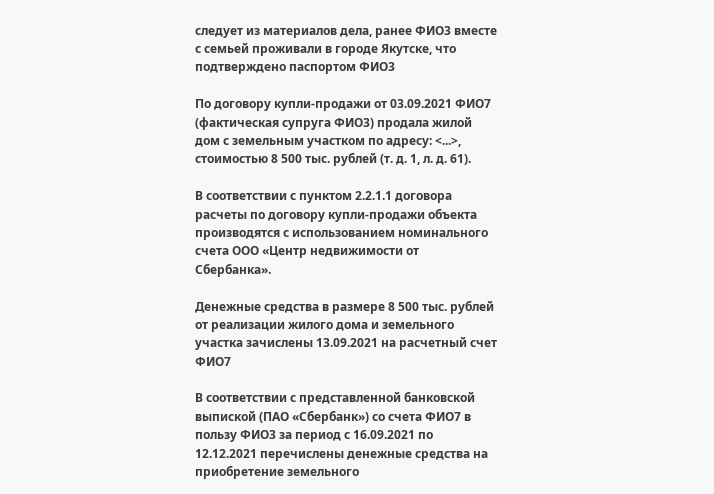следует из материалов дела, ранее ФИО3 вместе с семьей проживали в городе Якутске, что подтверждено паспортом ФИО3

По договору купли-продажи от 03.09.2021 ФИО7 (фактическая супруга ФИО3) продала жилой дом с земельным участком по адресу: <...>, стоимостью 8 500 тыс. рублей (т. д. 1, л. д. 61).

В соответствии с пунктом 2.2.1.1 договора расчеты по договору купли-продажи объекта производятся с использованием номинального счета ООО «Центр недвижимости от Сбербанка».

Денежные средства в размере 8 500 тыс. рублей от реализации жилого дома и земельного участка зачислены 13.09.2021 на расчетный счет ФИО7

В соответствии с представленной банковской выпиской (ПАО «Сбербанк») со счета ФИО7 в пользу ФИО3 за период с 16.09.2021 по 12.12.2021 перечислены денежные средства на приобретение земельного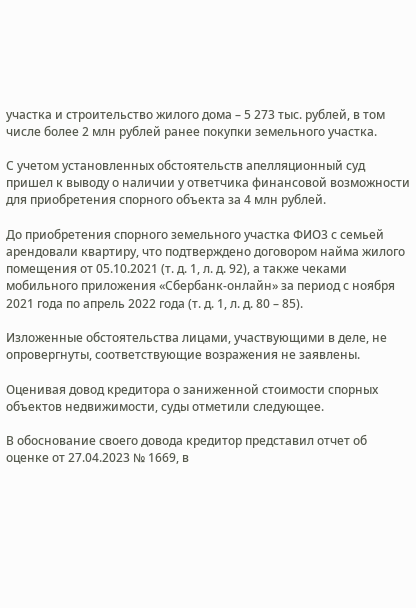участка и строительство жилого дома – 5 273 тыс. рублей, в том числе более 2 млн рублей ранее покупки земельного участка.

С учетом установленных обстоятельств апелляционный суд пришел к выводу о наличии у ответчика финансовой возможности для приобретения спорного объекта за 4 млн рублей.

До приобретения спорного земельного участка ФИО3 с семьей арендовали квартиру, что подтверждено договором найма жилого помещения от 05.10.2021 (т. д. 1, л. д. 92), а также чеками мобильного приложения «Сбербанк-онлайн» за период с ноября 2021 года по апрель 2022 года (т. д. 1, л. д. 80 – 85).

Изложенные обстоятельства лицами, участвующими в деле, не опровергнуты, соответствующие возражения не заявлены.

Оценивая довод кредитора о заниженной стоимости спорных объектов недвижимости, суды отметили следующее.

В обоснование своего довода кредитор представил отчет об оценке от 27.04.2023 № 1669, в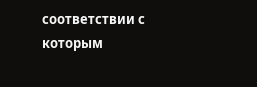соответствии с которым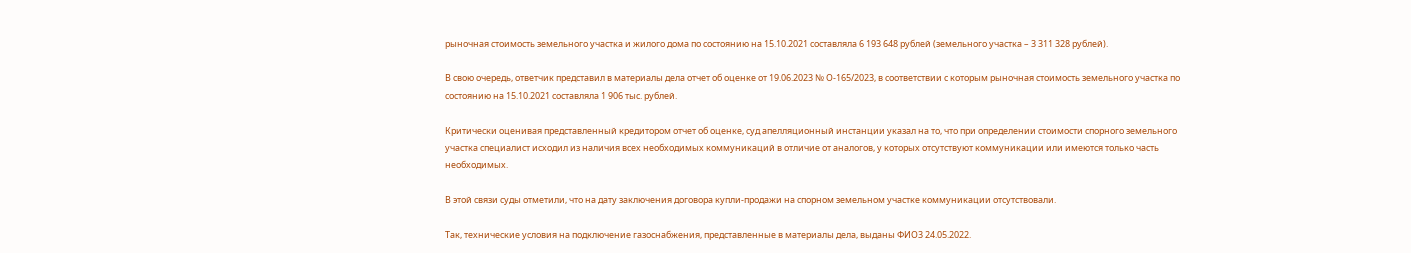рыночная стоимость земельного участка и жилого дома по состоянию на 15.10.2021 составляла 6 193 648 рублей (земельного участка – 3 311 328 рублей).

В свою очередь, ответчик представил в материалы дела отчет об оценке от 19.06.2023 № О-165/2023, в соответствии с которым рыночная стоимость земельного участка по состоянию на 15.10.2021 составляла 1 906 тыс. рублей.

Критически оценивая представленный кредитором отчет об оценке, суд апелляционный инстанции указал на то, что при определении стоимости спорного земельного участка специалист исходил из наличия всех необходимых коммуникаций в отличие от аналогов, у которых отсутствуют коммуникации или имеются только часть необходимых.

В этой связи суды отметили, что на дату заключения договора купли-продажи на спорном земельном участке коммуникации отсутствовали.

Так, технические условия на подключение газоснабжения, представленные в материалы дела, выданы ФИО3 24.05.2022.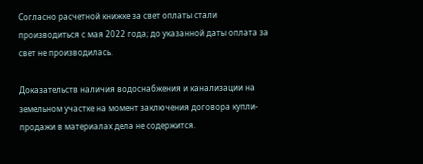Согласно расчетной книжке за свет оплаты стали производиться с мая 2022 года; до указанной даты оплата за свет не производилась.

Доказательств наличия водоснабжения и канализации на земельном участке на момент заключения договора купли-продажи в материалах дела не содержится.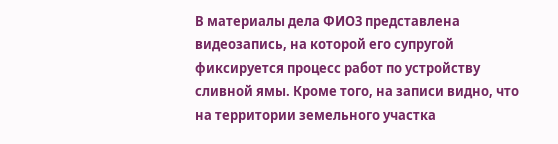В материалы дела ФИО3 представлена видеозапись, на которой его супругой фиксируется процесс работ по устройству сливной ямы. Кроме того, на записи видно, что на территории земельного участка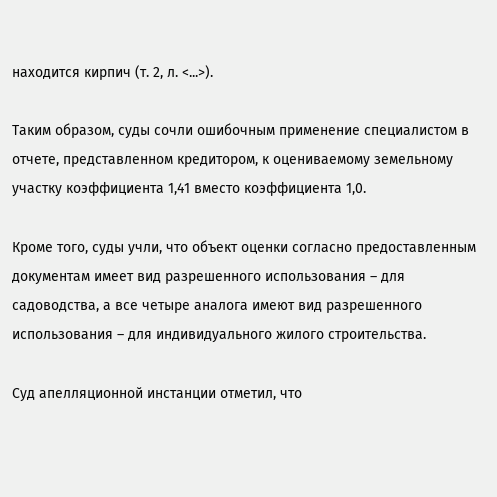находится кирпич (т. 2, л. <...>).

Таким образом, суды сочли ошибочным применение специалистом в отчете, представленном кредитором, к оцениваемому земельному участку коэффициента 1,41 вместо коэффициента 1,0.

Кроме того, суды учли, что объект оценки согласно предоставленным документам имеет вид разрешенного использования – для садоводства, а все четыре аналога имеют вид разрешенного использования – для индивидуального жилого строительства.

Суд апелляционной инстанции отметил, что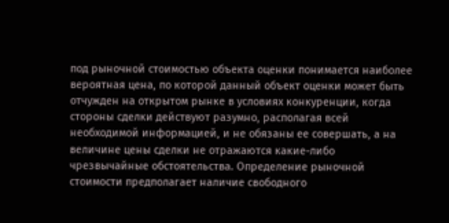под рыночной стоимостью объекта оценки понимается наиболее вероятная цена, по которой данный объект оценки может быть отчужден на открытом рынке в условиях конкуренции, когда стороны сделки действуют разумно, располагая всей необходимой информацией, и не обязаны ее совершать, а на величине цены сделки не отражаются какие-либо чрезвычайные обстоятельства. Определение рыночной стоимости предполагает наличие свободного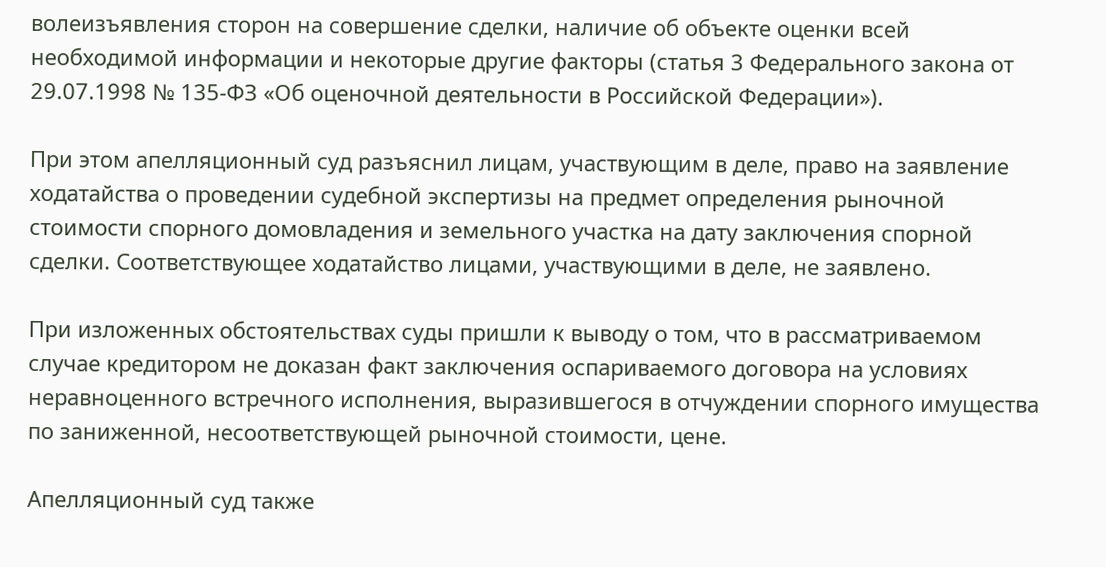волеизъявления сторон на совершение сделки, наличие об объекте оценки всей необходимой информации и некоторые другие факторы (статья 3 Федерального закона от 29.07.1998 № 135-ФЗ «Об оценочной деятельности в Российской Федерации»).

При этом апелляционный суд разъяснил лицам, участвующим в деле, право на заявление ходатайства о проведении судебной экспертизы на предмет определения рыночной стоимости спорного домовладения и земельного участка на дату заключения спорной сделки. Соответствующее ходатайство лицами, участвующими в деле, не заявлено.

При изложенных обстоятельствах суды пришли к выводу о том, что в рассматриваемом случае кредитором не доказан факт заключения оспариваемого договора на условиях неравноценного встречного исполнения, выразившегося в отчуждении спорного имущества по заниженной, несоответствующей рыночной стоимости, цене.

Апелляционный суд также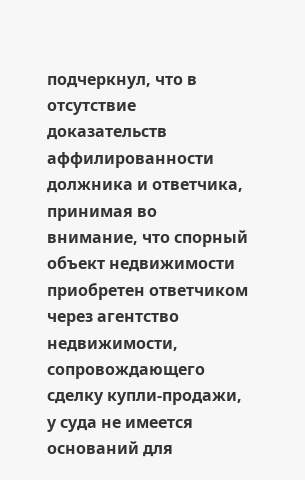подчеркнул, что в отсутствие доказательств аффилированности должника и ответчика, принимая во внимание, что спорный объект недвижимости приобретен ответчиком через агентство недвижимости, сопровождающего сделку купли-продажи, у суда не имеется оснований для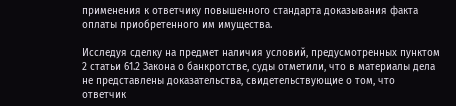применения к ответчику повышенного стандарта доказывания факта оплаты приобретенного им имущества.

Исследуя сделку на предмет наличия условий, предусмотренных пунктом 2 статьи 61.2 Закона о банкротстве, суды отметили, что в материалы дела не представлены доказательства, свидетельствующие о том, что ответчик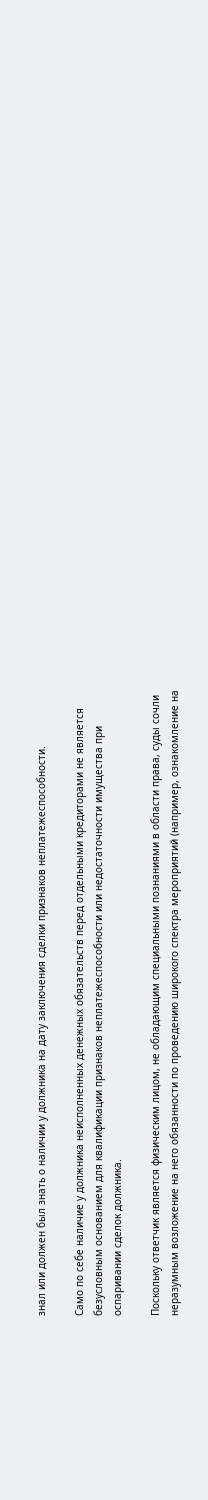знал или должен был знать о наличии у должника на дату заключения сделки признаков неплатежеспособности.

Само по себе наличие у должника неисполненных денежных обязательств перед отдельными кредиторами не является безусловным основанием для квалификации признаков неплатежеспособности или недостаточности имущества при оспаривании сделок должника.

Поскольку ответчик является физическим лицом, не обладающим специальными познаниями в области права, суды сочли неразумным возложение на него обязанности по проведению широкого спектра мероприятий (например, ознакомление на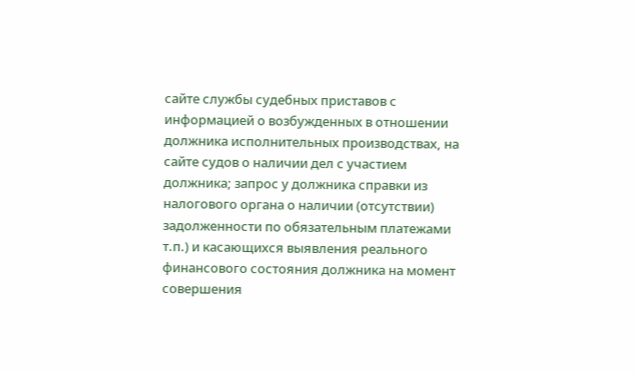сайте службы судебных приставов с информацией о возбужденных в отношении должника исполнительных производствах, на сайте судов о наличии дел с участием должника; запрос у должника справки из налогового органа о наличии (отсутствии) задолженности по обязательным платежами т.п.) и касающихся выявления реального финансового состояния должника на момент совершения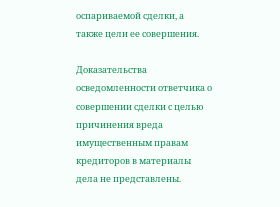оспариваемой сделки, а также цели ее совершения.

Доказательства осведомленности ответчика о совершении сделки с целью причинения вреда имущественным правам кредиторов в материалы дела не представлены.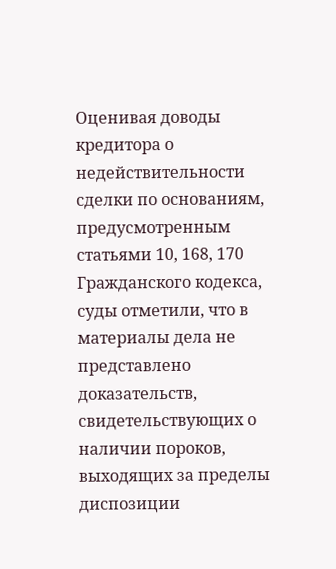Оценивая доводы кредитора о недействительности сделки по основаниям, предусмотренным статьями 10, 168, 170 Гражданского кодекса, суды отметили, что в материалы дела не представлено доказательств, свидетельствующих о наличии пороков, выходящих за пределы диспозиции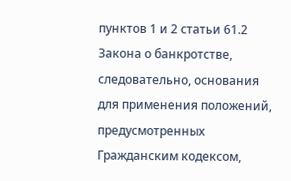пунктов 1 и 2 статьи 61.2 Закона о банкротстве, следовательно, основания для применения положений, предусмотренных Гражданским кодексом,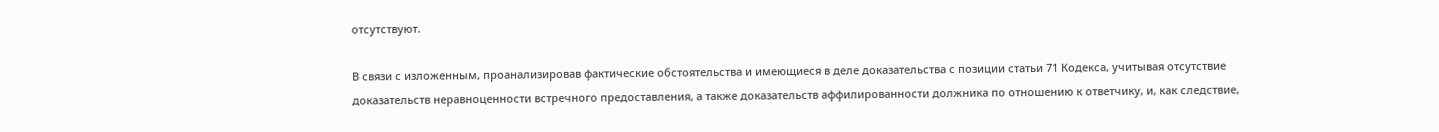отсутствуют.

В связи с изложенным, проанализировав фактические обстоятельства и имеющиеся в деле доказательства с позиции статьи 71 Кодекса, учитывая отсутствие доказательств неравноценности встречного предоставления, а также доказательств аффилированности должника по отношению к ответчику, и, как следствие,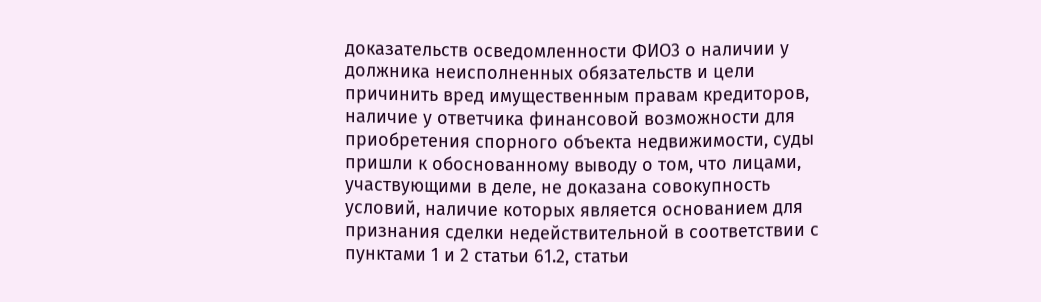доказательств осведомленности ФИО3 о наличии у должника неисполненных обязательств и цели причинить вред имущественным правам кредиторов, наличие у ответчика финансовой возможности для приобретения спорного объекта недвижимости, суды пришли к обоснованному выводу о том, что лицами, участвующими в деле, не доказана совокупность условий, наличие которых является основанием для признания сделки недействительной в соответствии с пунктами 1 и 2 статьи 61.2, статьи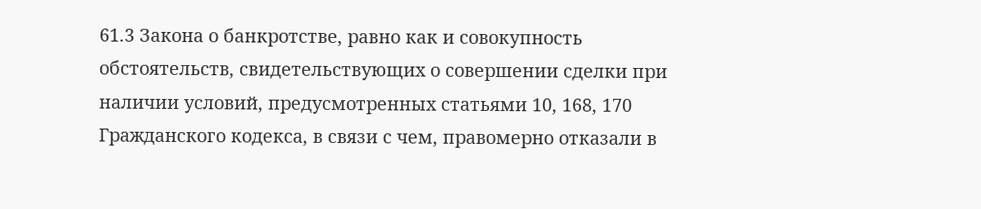61.3 Закона о банкротстве, равно как и совокупность обстоятельств, свидетельствующих о совершении сделки при наличии условий, предусмотренных статьями 10, 168, 170 Гражданского кодекса, в связи с чем, правомерно отказали в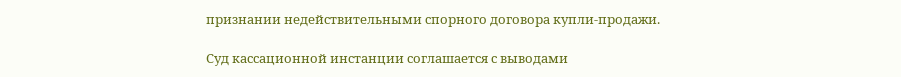признании недействительными спорного договора купли-продажи.

Суд кассационной инстанции соглашается с выводами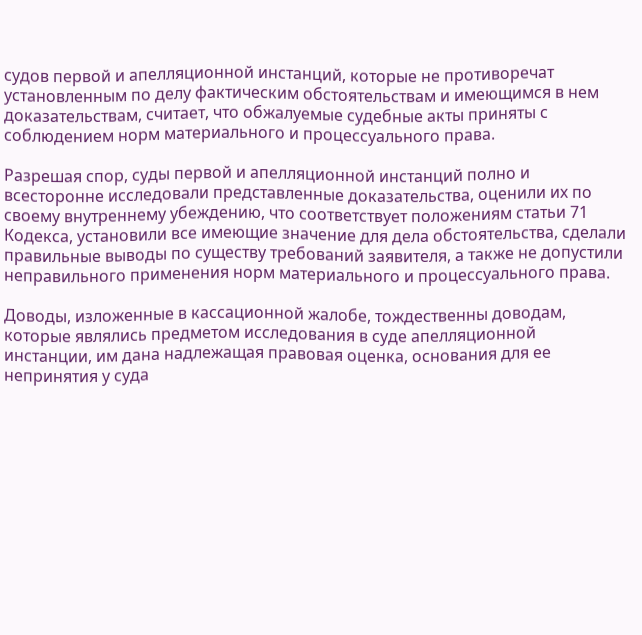судов первой и апелляционной инстанций, которые не противоречат установленным по делу фактическим обстоятельствам и имеющимся в нем доказательствам, считает, что обжалуемые судебные акты приняты с соблюдением норм материального и процессуального права.

Разрешая спор, суды первой и апелляционной инстанций полно и всесторонне исследовали представленные доказательства, оценили их по своему внутреннему убеждению, что соответствует положениям статьи 71 Кодекса, установили все имеющие значение для дела обстоятельства, сделали правильные выводы по существу требований заявителя, а также не допустили неправильного применения норм материального и процессуального права.

Доводы, изложенные в кассационной жалобе, тождественны доводам, которые являлись предметом исследования в суде апелляционной инстанции, им дана надлежащая правовая оценка, основания для ее непринятия у суда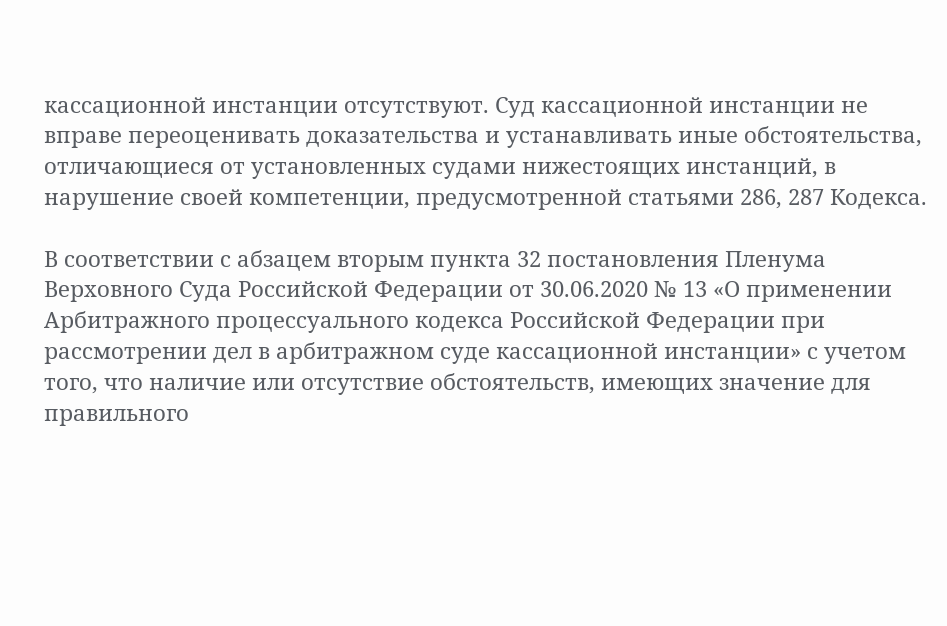кассационной инстанции отсутствуют. Суд кассационной инстанции не вправе переоценивать доказательства и устанавливать иные обстоятельства, отличающиеся от установленных судами нижестоящих инстанций, в нарушение своей компетенции, предусмотренной статьями 286, 287 Кодекса.

В соответствии с абзацем вторым пункта 32 постановления Пленума Верховного Суда Российской Федерации от 30.06.2020 № 13 «О применении Арбитражного процессуального кодекса Российской Федерации при рассмотрении дел в арбитражном суде кассационной инстанции» с учетом того, что наличие или отсутствие обстоятельств, имеющих значение для правильного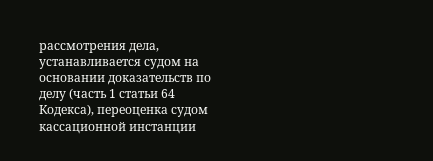рассмотрения дела, устанавливается судом на основании доказательств по делу (часть 1 статьи 64 Кодекса), переоценка судом кассационной инстанции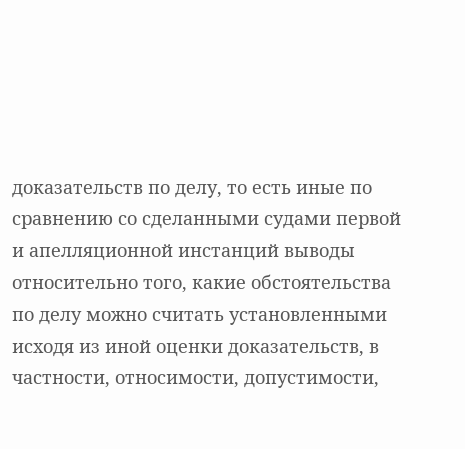доказательств по делу, то есть иные по сравнению со сделанными судами первой и апелляционной инстанций выводы относительно того, какие обстоятельства по делу можно считать установленными исходя из иной оценки доказательств, в частности, относимости, допустимости,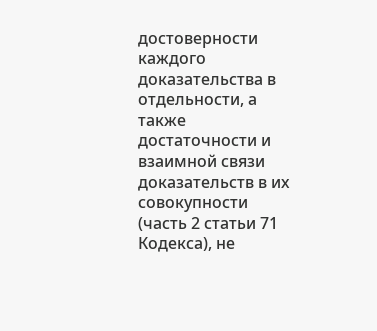достоверности каждого доказательства в отдельности, а также достаточности и взаимной связи доказательств в их совокупности (часть 2 статьи 71 Кодекса), не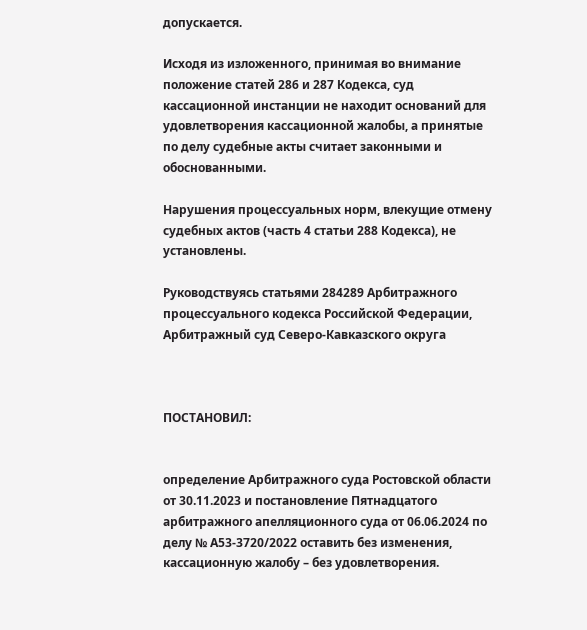допускается.

Исходя из изложенного, принимая во внимание положение статей 286 и 287 Кодекса, суд кассационной инстанции не находит оснований для удовлетворения кассационной жалобы, а принятые по делу судебные акты считает законными и обоснованными.

Нарушения процессуальных норм, влекущие отмену судебных актов (часть 4 статьи 288 Кодекса), не установлены.

Руководствуясь статьями 284289 Арбитражного процессуального кодекса Российской Федерации, Арбитражный суд Северо-Кавказского округа



ПОСТАНОВИЛ:


определение Арбитражного суда Ростовской области от 30.11.2023 и постановление Пятнадцатого арбитражного апелляционного суда от 06.06.2024 по делу № А53-3720/2022 оставить без изменения, кассационную жалобу – без удовлетворения.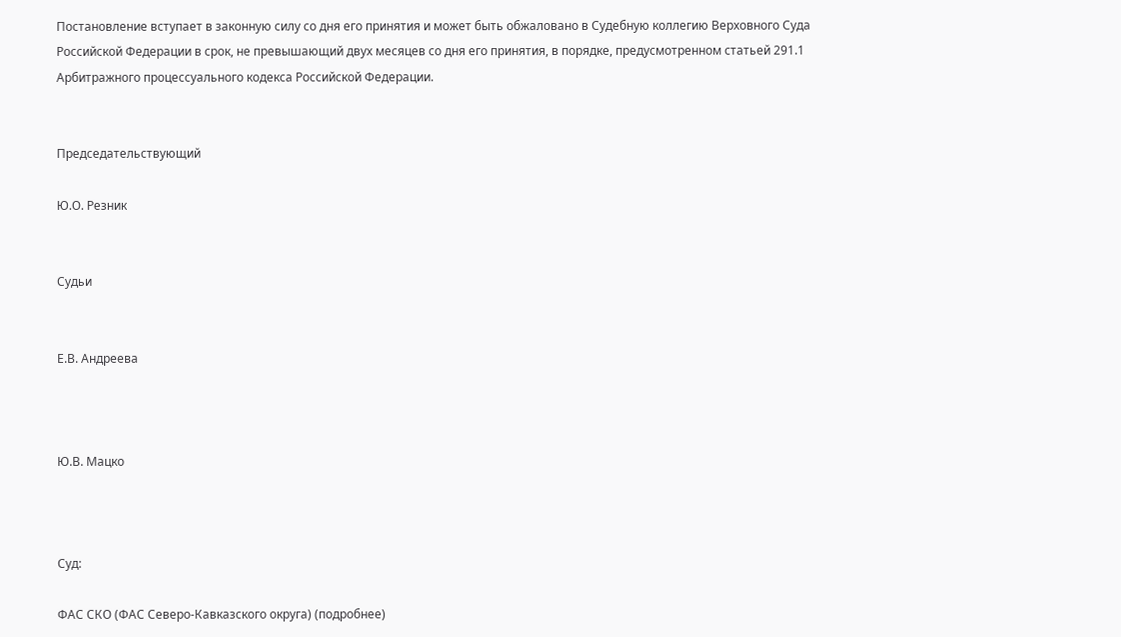Постановление вступает в законную силу со дня его принятия и может быть обжаловано в Судебную коллегию Верховного Суда Российской Федерации в срок, не превышающий двух месяцев со дня его принятия, в порядке, предусмотренном статьей 291.1 Арбитражного процессуального кодекса Российской Федерации.


Председательствующий

Ю.О. Резник


Судьи


Е.В. Андреева



Ю.В. Мацко



Суд:

ФАС СКО (ФАС Северо-Кавказского округа) (подробнее)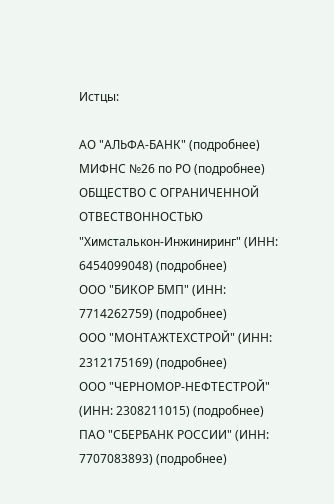Истцы:

АО "АЛЬФА-БАНК" (подробнее)
МИФНС №26 по РО (подробнее)
ОБЩЕСТВО С ОГРАНИЧЕННОЙ ОТВЕСТВОННОСТЬЮ "Химсталькон-Инжиниринг" (ИНН: 6454099048) (подробнее)
ООО "БИКОР БМП" (ИНН: 7714262759) (подробнее)
ООО "МОНТАЖТЕХСТРОЙ" (ИНН: 2312175169) (подробнее)
ООО "ЧЕРНОМОР-НЕФТЕСТРОЙ" (ИНН: 2308211015) (подробнее)
ПАО "СБЕРБАНК РОССИИ" (ИНН: 7707083893) (подробнее)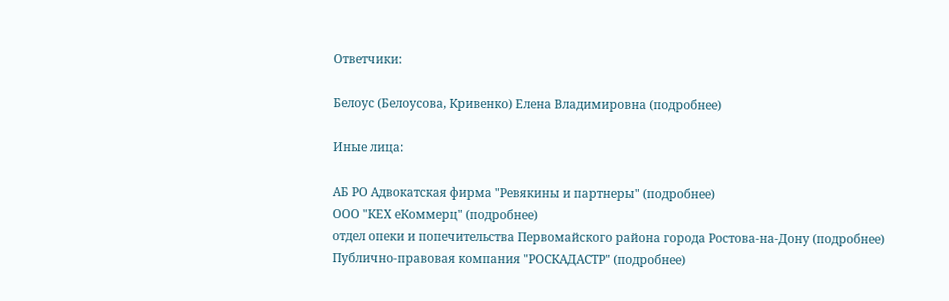Ответчики:

Белоус (Белоусова, Кривенко) Елена Владимировна (подробнее)

Иные лица:

АБ РО Адвокатская фирма "Ревякины и партнеры" (подробнее)
ООО "КЕХ еКоммерц" (подробнее)
отдел опеки и попечительства Первомайского района города Ростова-на-Дону (подробнее)
Публично-правовая компания "РОСКАДАСТР" (подробнее)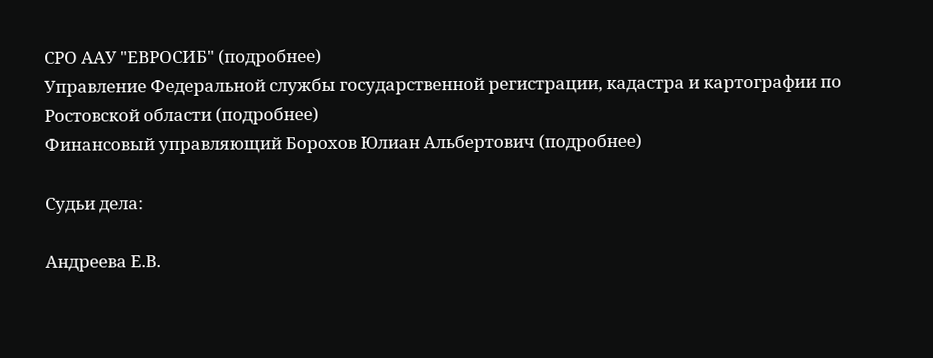СРО ААУ "ЕВРОСИБ" (подробнее)
Управление Федеральной службы государственной регистрации, кадастра и картографии по Ростовской области (подробнее)
Финансовый управляющий Борохов Юлиан Альбертович (подробнее)

Судьи дела:

Андреева Е.В.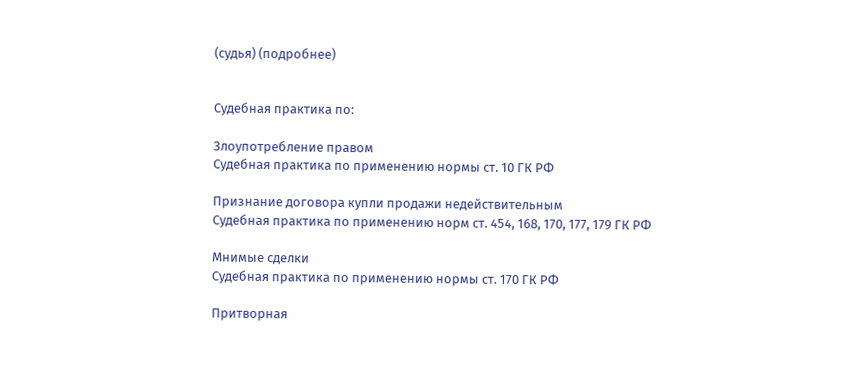(судья) (подробнее)


Судебная практика по:

Злоупотребление правом
Судебная практика по применению нормы ст. 10 ГК РФ

Признание договора купли продажи недействительным
Судебная практика по применению норм ст. 454, 168, 170, 177, 179 ГК РФ

Мнимые сделки
Судебная практика по применению нормы ст. 170 ГК РФ

Притворная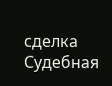сделка
Судебная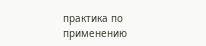практика по применению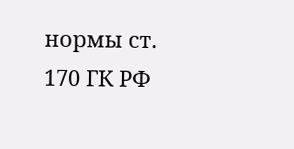нормы ст. 170 ГК РФ